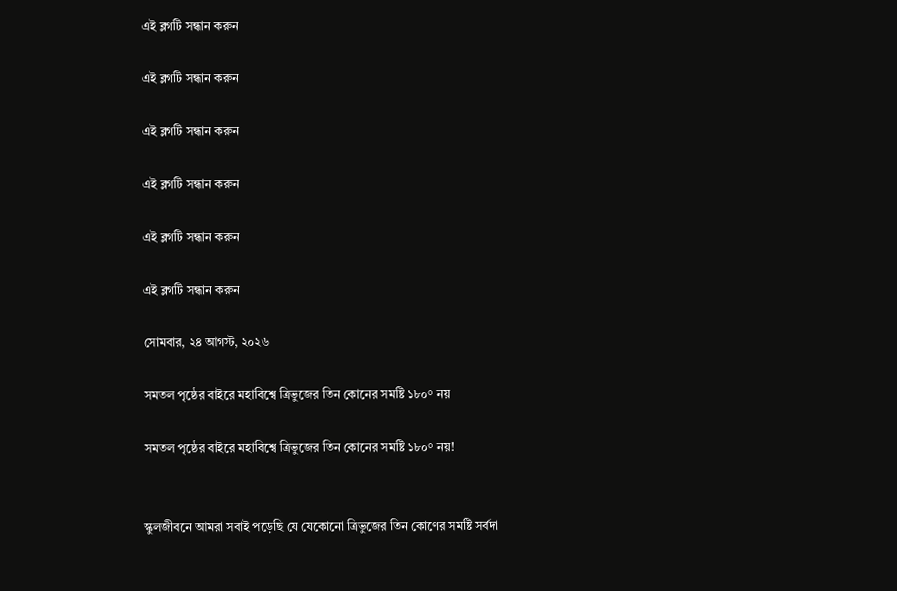এই ব্লগটি সন্ধান করুন

এই ব্লগটি সন্ধান করুন

এই ব্লগটি সন্ধান করুন

এই ব্লগটি সন্ধান করুন

এই ব্লগটি সন্ধান করুন

এই ব্লগটি সন্ধান করুন

সোমবার, ২৪ আগস্ট, ২০২৬

সমতল পৃষ্ঠের বাইরে মহাবিশ্বে ত্রিভুজের তিন কোনের সমষ্টি ১৮০° নয়

সমতল পৃষ্ঠের বাইরে মহাবিশ্বে ত্রিভুজের তিন কোনের সমষ্টি ১৮০° নয়!


স্কুলজীবনে আমরা সবাই পড়েছি যে যেকোনো ত্রিভুজের তিন কোণের সমষ্টি সর্বদা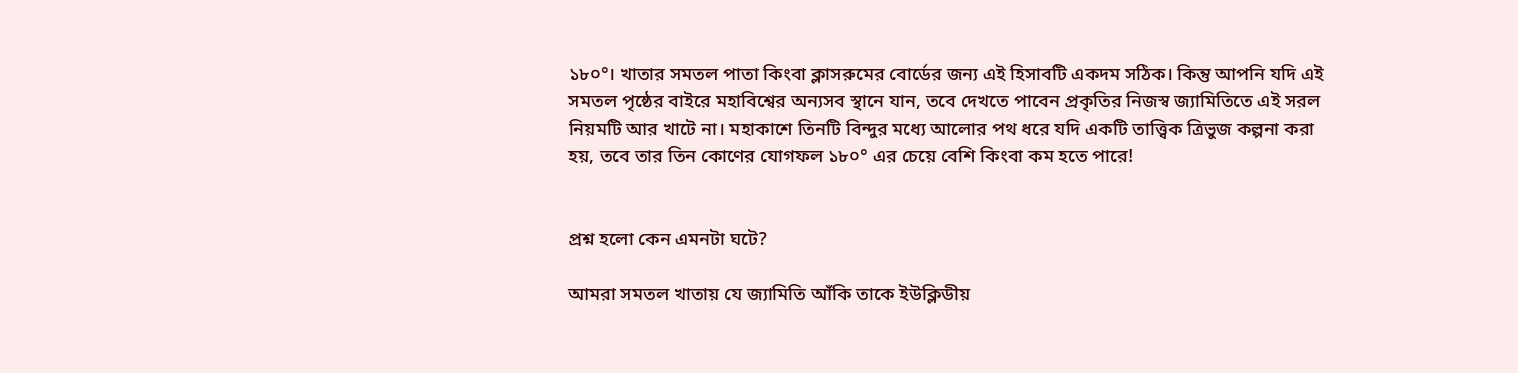১৮০°। খাতার সমতল পাতা কিংবা ক্লাসরুমের বোর্ডের জন্য এই হিসাবটি একদম সঠিক। কিন্তু আপনি যদি এই সমতল পৃষ্ঠের বাইরে মহাবিশ্বের অন্যসব স্থানে যান, তবে দেখতে পাবেন প্রকৃতির নিজস্ব জ্যামিতিতে এই সরল নিয়মটি আর খাটে না। মহাকাশে তিনটি বিন্দুর মধ্যে আলোর পথ ধরে যদি একটি তাত্ত্বিক ত্রিভুজ কল্পনা করা হয়, তবে তার তিন কোণের যোগফল ১৮০° এর চেয়ে বেশি কিংবা কম হতে পারে!


প্রশ্ন হলো কেন এমনটা ঘটে?

আমরা সমতল খাতায় যে জ্যামিতি আঁকি তাকে ইউক্লিডীয়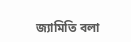জ্যামিতি বলা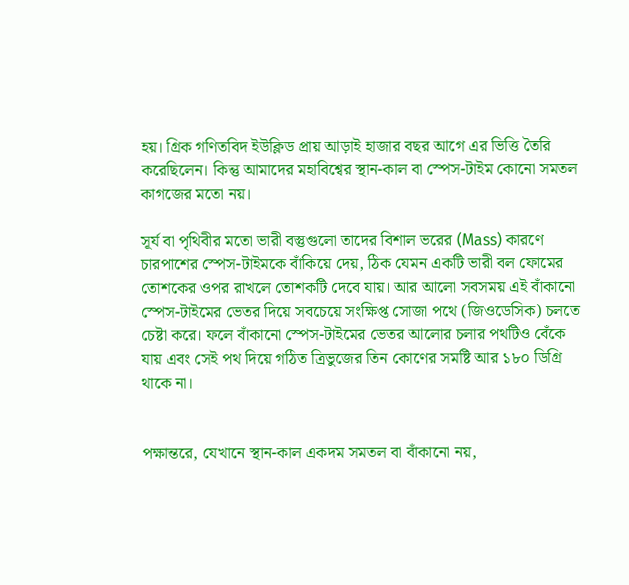হয়। গ্রিক গণিতবিদ ইউক্লিড প্রায় আড়াই হাজার বছর আগে এর ভিত্তি তৈরি করেছিলেন। কিন্তু আমাদের মহাবিশ্বের স্থান-কাল বা স্পেস-টাইম কোনো সমতল কাগজের মতো নয়।

সূর্য বা পৃথিবীর মতো ভারী বস্তুগুলো তাদের বিশাল ভরের (Mass) কারণে চারপাশের স্পেস-টাইমকে বাঁকিয়ে দেয়, ঠিক যেমন একটি ভারী বল ফোমের তোশকের ওপর রাখলে তোশকটি দেবে যায়। আর আলো সবসময় এই বাঁকানো স্পেস-টাইমের ভেতর দিয়ে সবচেয়ে সংক্ষিপ্ত সোজা পথে (জিওডেসিক) চলতে চেষ্টা করে। ফলে বাঁকানো স্পেস-টাইমের ভেতর আলোর চলার পথটিও বেঁকে যায় এবং সেই পথ দিয়ে গঠিত ত্রিভুজের তিন কোণের সমষ্টি আর ১৮০ ডিগ্রি থাকে না।


পক্ষান্তরে, যেখানে স্থান-কাল একদম সমতল বা বাঁকানো নয়,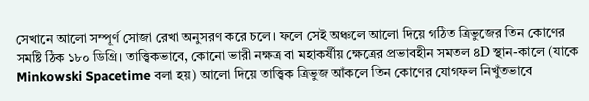সেখানে আলো সম্পূর্ণ সোজা রেখা অনুসরণ করে চলে। ফলে সেই অঞ্চলে আলো দিয়ে গঠিত ত্রিভুজের তিন কোণের সমষ্টি ঠিক ১৮০ ডিগ্রি। তাত্ত্বিকভাবে, কোনো ভারী নক্ষত্র বা মহাকর্ষীয় ক্ষেত্রের প্রভাবহীন সমতল ৪D স্থান-কালে (যাকে Minkowski Spacetime বলা হয়) আলো দিয়ে তাত্ত্বিক ত্রিভুজ আঁকলে তিন কোণের যোগফল নিখুঁতভাবে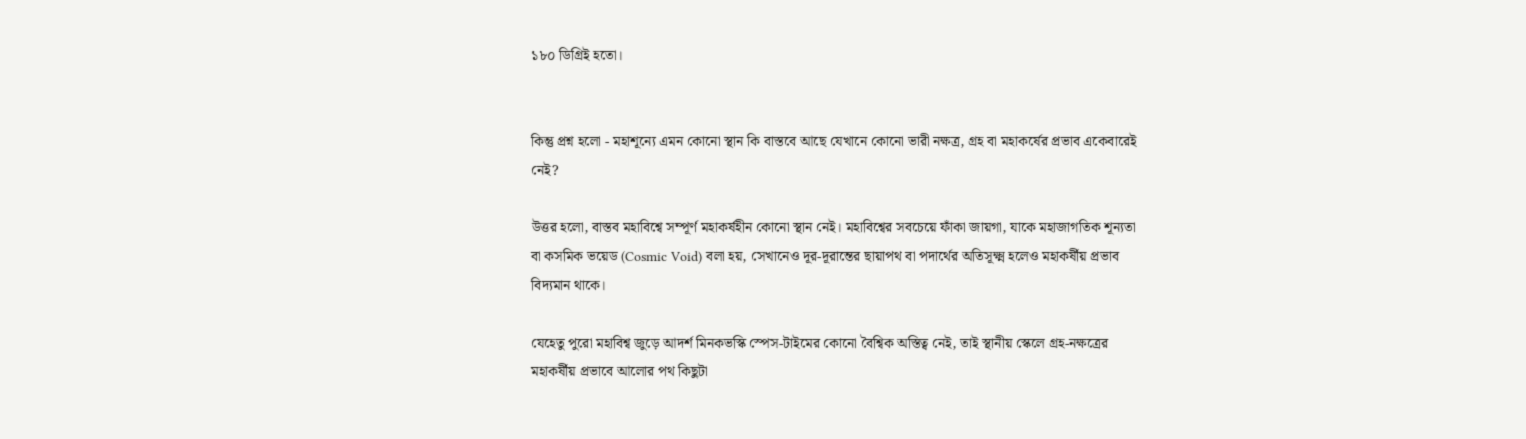১৮০ ডিগ্রিই হতো।


কিন্তু প্রশ্ন হলো - মহাশূন্যে এমন কোনো স্থান কি বাস্তবে আছে যেখানে কোনো ভারী নক্ষত্র, গ্রহ বা মহাকর্ষের প্রভাব একেবারেই নেই?

উত্তর হলো, বাস্তব মহাবিশ্বে সম্পূর্ণ মহাকর্ষহীন কোনো স্থান নেই। মহাবিশ্বের সবচেয়ে ফাঁকা জায়গা, যাকে মহাজাগতিক শূন্যতা বা কসমিক ভয়েড (Cosmic Void) বলা হয়, সেখানেও দূর-দূরান্তের ছায়াপথ বা পদার্থের অতিসূক্ষ্ম হলেও মহাকর্ষীয় প্রভাব বিদ্যমান থাকে।

যেহেতু পুরো মহাবিশ্ব জুড়ে আদর্শ মিনকভস্কি স্পেস-টাইমের কোনো বৈশ্বিক অস্তিত্ব নেই, তাই স্থানীয় স্কেলে গ্রহ-নক্ষত্রের মহাকর্ষীয় প্রভাবে আলোর পথ কিছুটা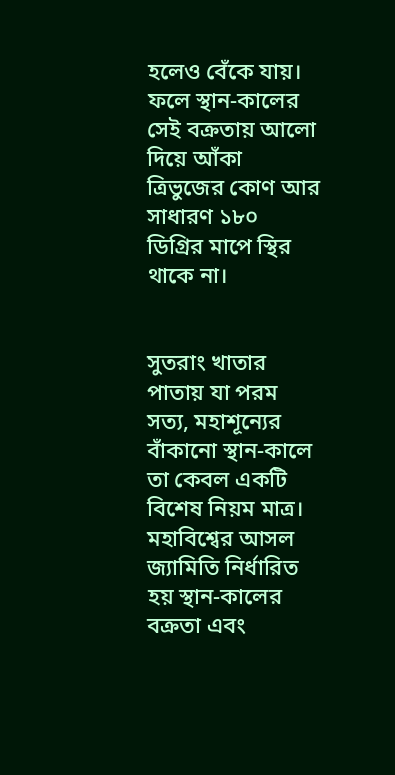হলেও বেঁকে যায়। ফলে স্থান-কালের সেই বক্রতায় আলো দিয়ে আঁকা ত্রিভুজের কোণ আর সাধারণ ১৮০ ডিগ্রির মাপে স্থির থাকে না।


সুতরাং খাতার পাতায় যা পরম সত্য, মহাশূন্যের বাঁকানো স্থান-কালে তা কেবল একটি বিশেষ নিয়ম মাত্র। মহাবিশ্বের আসল জ্যামিতি নির্ধারিত হয় স্থান-কালের বক্রতা এবং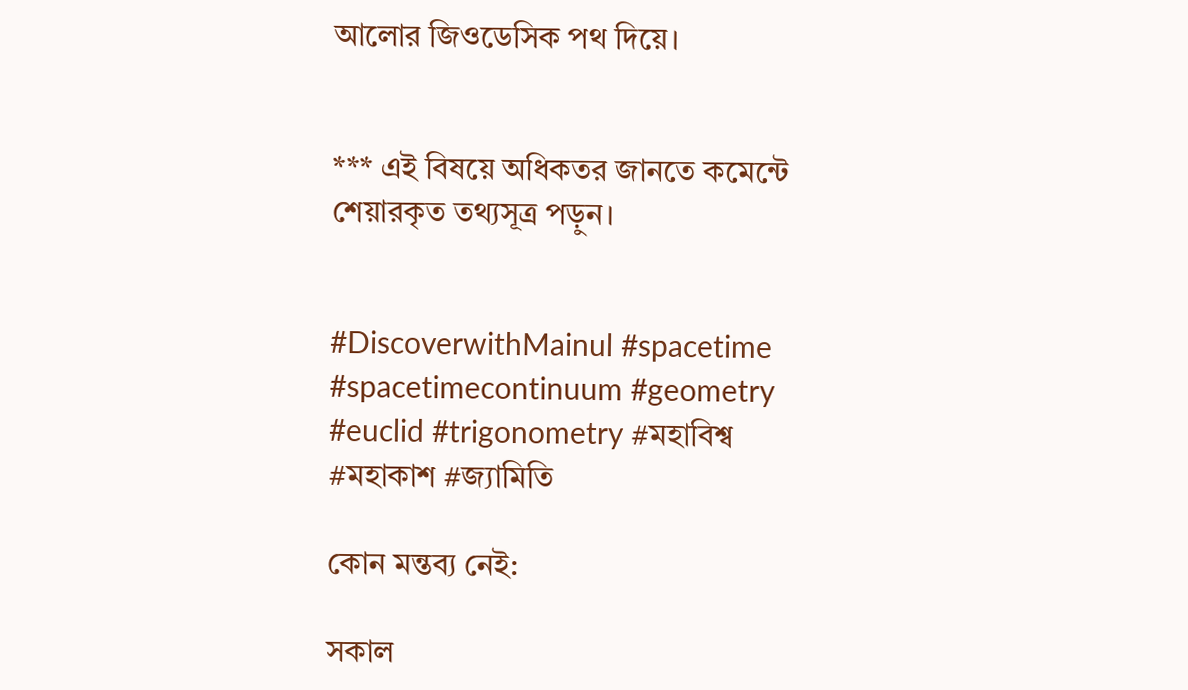আলোর জিওডেসিক পথ দিয়ে।


*** এই বিষয়ে অধিকতর জানতে কমেন্টে শেয়ারকৃত তথ্যসূত্র পড়ুন।


#DiscoverwithMainul #spacetime #spacetimecontinuum #geometry #euclid #trigonometry #মহাবিশ্ব #মহাকাশ #জ্যামিতি

কোন মন্তব্য নেই:

সকাল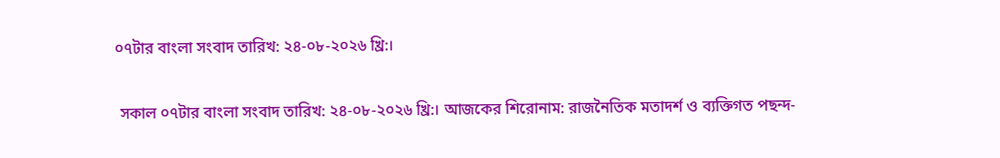০৭টার বাংলা সংবাদ তারিখ: ২৪-০৮-২০২৬ খ্রি:।

 সকাল ০৭টার বাংলা সংবাদ তারিখ: ২৪-০৮-২০২৬ খ্রি:। আজকের শিরোনাম: রাজনৈতিক মতাদর্শ ও ব্যক্তিগত পছন্দ-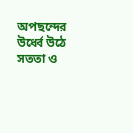অপছন্দের উর্ধ্বে উঠে সততা ও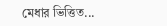মেধার ভিত্তিত...